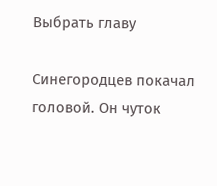Выбрать главу

Синегородцев покачал головой. Он чуток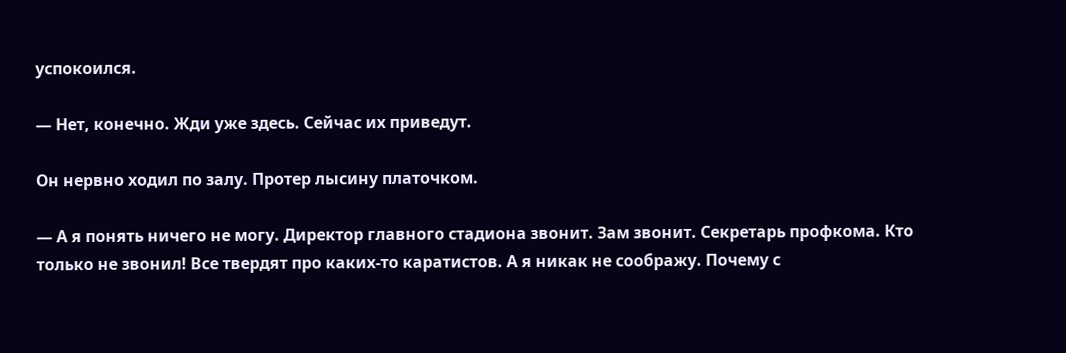успокоился.

— Нет, конечно. Жди уже здесь. Сейчас их приведут.

Он нервно ходил по залу. Протер лысину платочком.

— А я понять ничего не могу. Директор главного стадиона звонит. Зам звонит. Секретарь профкома. Кто только не звонил! Все твердят про каких-то каратистов. А я никак не соображу. Почему с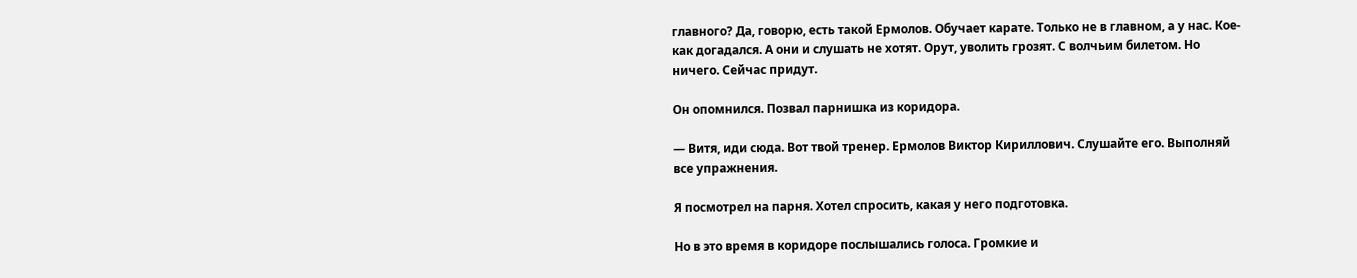главного? Да, говорю, есть такой Ермолов. Обучает карате. Только не в главном, а у нас. Кое-как догадался. А они и слушать не хотят. Орут, уволить грозят. С волчьим билетом. Но ничего. Сейчас придут.

Он опомнился. Позвал парнишка из коридора.

— Витя, иди сюда. Вот твой тренер. Ермолов Виктор Кириллович. Слушайте его. Выполняй все упражнения.

Я посмотрел на парня. Хотел спросить, какая у него подготовка.

Но в это время в коридоре послышались голоса. Громкие и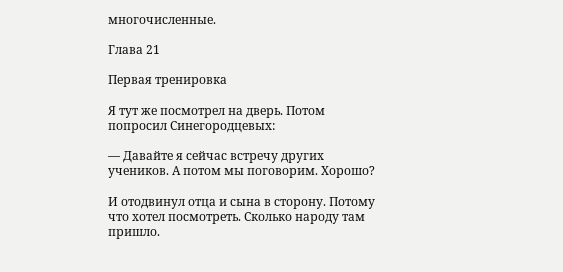многочисленные.

Глава 21

Первая тренировка

Я тут же посмотрел на дверь. Потом попросил Синегородцевых:

— Давайте я сейчас встречу других учеников. А потом мы поговорим. Хорошо?

И отодвинул отца и сына в сторону. Потому что хотел посмотреть. Сколько народу там пришло.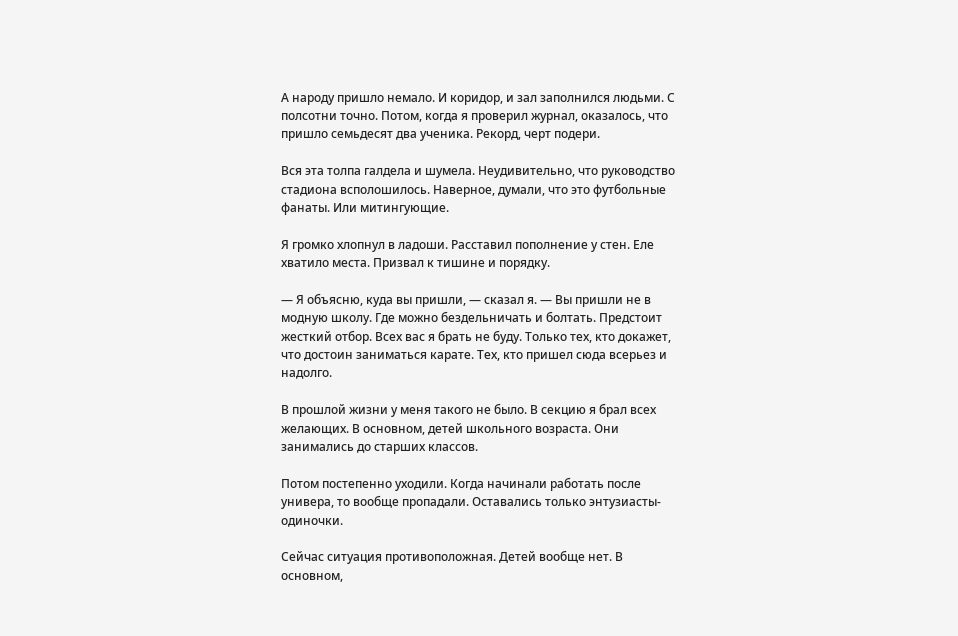А народу пришло немало. И коридор, и зал заполнился людьми. С полсотни точно. Потом, когда я проверил журнал, оказалось, что пришло семьдесят два ученика. Рекорд, черт подери.

Вся эта толпа галдела и шумела. Неудивительно, что руководство стадиона всполошилось. Наверное, думали, что это футбольные фанаты. Или митингующие.

Я громко хлопнул в ладоши. Расставил пополнение у стен. Еле хватило места. Призвал к тишине и порядку.

— Я объясню, куда вы пришли, — сказал я. — Вы пришли не в модную школу. Где можно бездельничать и болтать. Предстоит жесткий отбор. Всех вас я брать не буду. Только тех, кто докажет, что достоин заниматься карате. Тех, кто пришел сюда всерьез и надолго.

В прошлой жизни у меня такого не было. В секцию я брал всех желающих. В основном, детей школьного возраста. Они занимались до старших классов.

Потом постепенно уходили. Когда начинали работать после универа, то вообще пропадали. Оставались только энтузиасты-одиночки.

Сейчас ситуация противоположная. Детей вообще нет. В основном,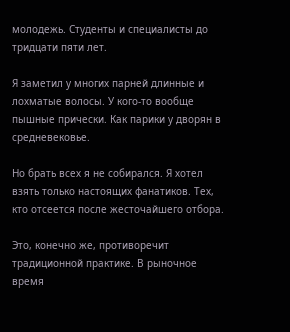молодежь. Студенты и специалисты до тридцати пяти лет.

Я заметил у многих парней длинные и лохматые волосы. У кого-то вообще пышные прически. Как парики у дворян в средневековье.

Но брать всех я не собирался. Я хотел взять только настоящих фанатиков. Тех, кто отсеется после жесточайшего отбора.

Это, конечно же, противоречит традиционной практике. В рыночное время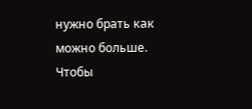нужно брать как можно больше. Чтобы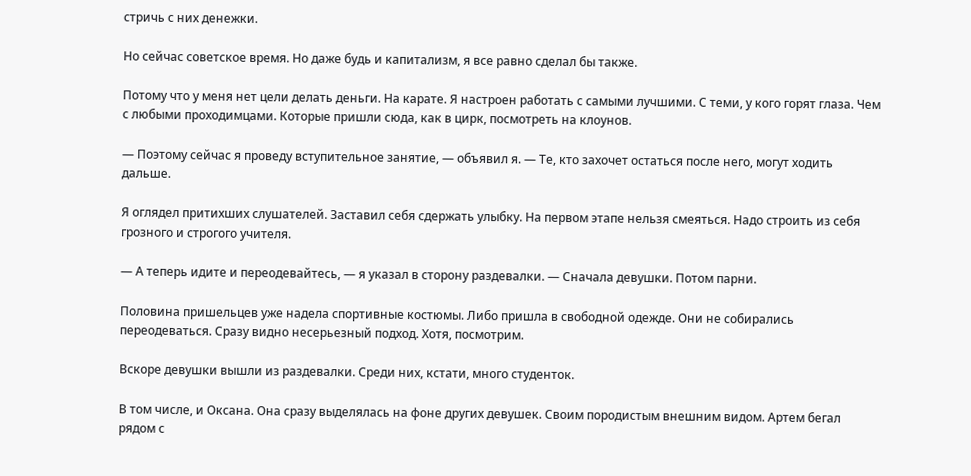стричь с них денежки.

Но сейчас советское время. Но даже будь и капитализм, я все равно сделал бы также.

Потому что у меня нет цели делать деньги. На карате. Я настроен работать с самыми лучшими. С теми, у кого горят глаза. Чем с любыми проходимцами. Которые пришли сюда, как в цирк, посмотреть на клоунов.

— Поэтому сейчас я проведу вступительное занятие, — объявил я. — Те, кто захочет остаться после него, могут ходить дальше.

Я оглядел притихших слушателей. Заставил себя сдержать улыбку. На первом этапе нельзя смеяться. Надо строить из себя грозного и строгого учителя.

— А теперь идите и переодевайтесь, — я указал в сторону раздевалки. — Сначала девушки. Потом парни.

Половина пришельцев уже надела спортивные костюмы. Либо пришла в свободной одежде. Они не собирались переодеваться. Сразу видно несерьезный подход. Хотя, посмотрим.

Вскоре девушки вышли из раздевалки. Среди них, кстати, много студенток.

В том числе, и Оксана. Она сразу выделялась на фоне других девушек. Своим породистым внешним видом. Артем бегал рядом с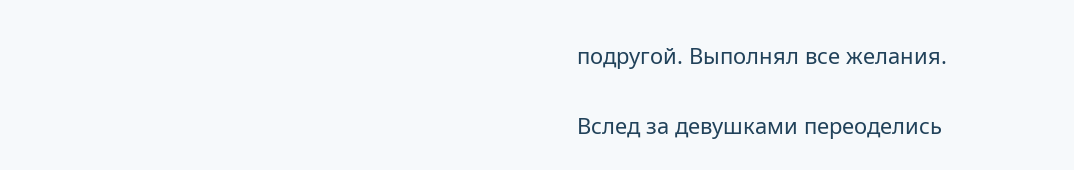подругой. Выполнял все желания.

Вслед за девушками переоделись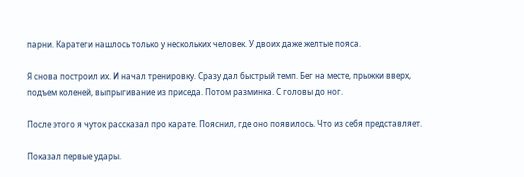парни. Каратеги нашлось только у нескольких человек. У двоих даже желтые пояса.

Я снова построил их. И начал тренировку. Сразу дал быстрый темп. Бег на месте, прыжки вверх, подъем коленей, выпрыгивание из приседа. Потом разминка. С головы до ног.

После этого я чуток рассказал про карате. Пояснил, где оно появилось. Что из себя представляет.

Показал первые удары.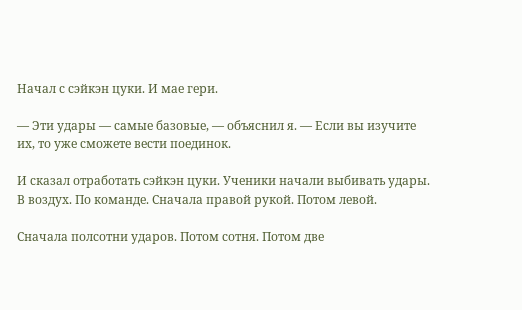Начал с сэйкэн цуки. И мае гери.

— Эти удары — самые базовые, — объяснил я. — Если вы изучите их, то уже сможете вести поединок.

И сказал отработать сэйкэн цуки. Ученики начали выбивать удары. В воздух. По команде. Сначала правой рукой. Потом левой.

Сначала полсотни ударов. Потом сотня. Потом две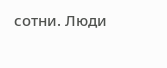сотни. Люди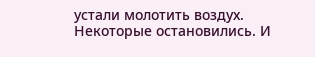устали молотить воздух. Некоторые остановились. И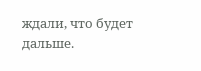ждали, что будет дальше.